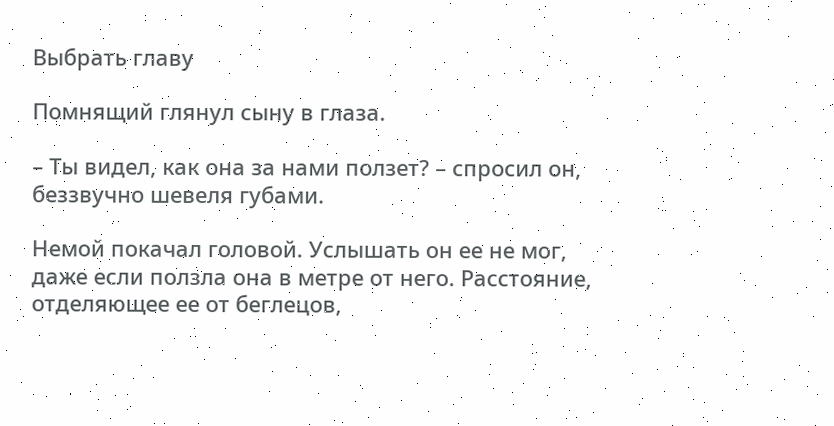Выбрать главу

Помнящий глянул сыну в глаза.

– Ты видел, как она за нами ползет? – спросил он, беззвучно шевеля губами.

Немой покачал головой. Услышать он ее не мог, даже если ползла она в метре от него. Расстояние, отделяющее ее от беглецов,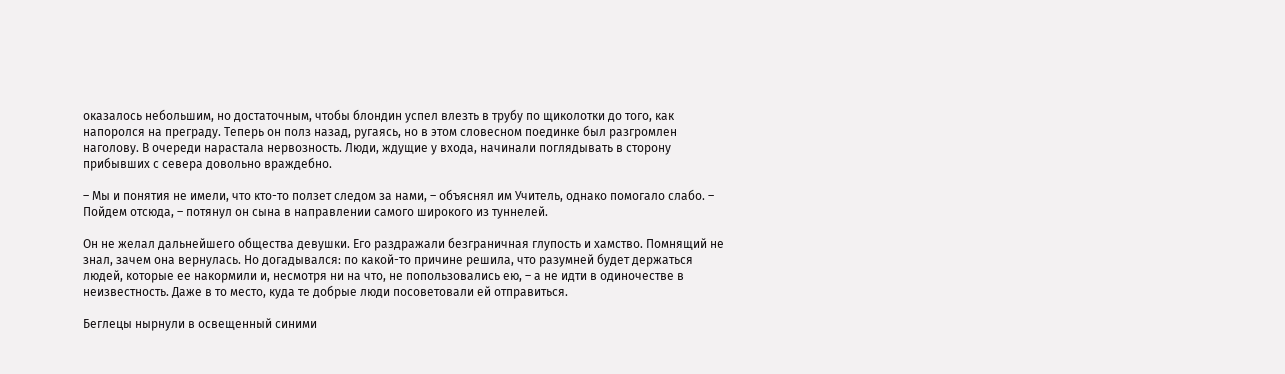оказалось небольшим, но достаточным, чтобы блондин успел влезть в трубу по щиколотки до того, как напоролся на преграду. Теперь он полз назад, ругаясь, но в этом словесном поединке был разгромлен наголову. В очереди нарастала нервозность. Люди, ждущие у входа, начинали поглядывать в сторону прибывших с севера довольно враждебно.

– Мы и понятия не имели, что кто-то ползет следом за нами, – объяснял им Учитель, однако помогало слабо. – Пойдем отсюда, – потянул он сына в направлении самого широкого из туннелей.

Он не желал дальнейшего общества девушки. Его раздражали безграничная глупость и хамство. Помнящий не знал, зачем она вернулась. Но догадывался: по какой-то причине решила, что разумней будет держаться людей, которые ее накормили и, несмотря ни на что, не попользовались ею, – а не идти в одиночестве в неизвестность. Даже в то место, куда те добрые люди посоветовали ей отправиться.

Беглецы нырнули в освещенный синими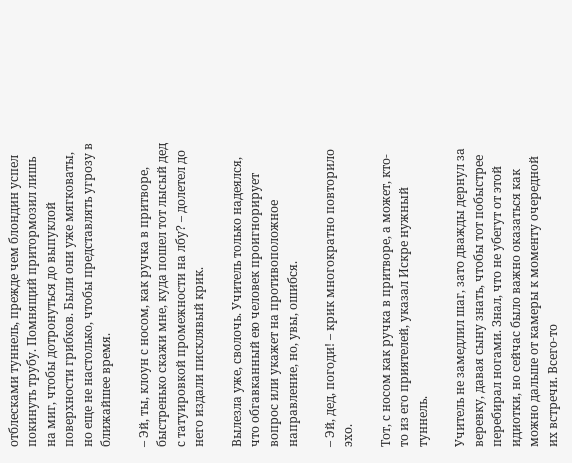отблесками туннель, прежде чем блондин успел покинуть трубу. Помнящий притормозил лишь на миг, чтобы дотронуться до выпуклой поверхности грибков. Были они уже мягковаты, но еще не настолько, чтобы представлять угрозу в ближайшее время.

– Эй, ты, клоун с носом, как ручка в притворе, быстренько скажи мне, куда пошел тот лысый дед с татуировкой промежности на лбу? – долетел до него издали писклявый крик.

Вылезла уже, сволочь. Учитель только надеялся, что обгавканный ею человек проигнорирует вопрос или укажет на противоположное направление, но, увы, ошибся.

– Эй, дед, погоди! – крик многократно повторило эхо.

Тот, с носом как ручка в притворе, а может, кто-то из его приятелей, указал Искре нужный туннель.

Учитель не замедлил шаг, зато дважды дернул за веревку, давая сыну знать, чтобы тот побыстрее перебирал ногами. Знал, что не убегут от этой идиотки, но сейчас было важно оказаться как можно дальше от камеры к моменту очередной их встречи. Всего-то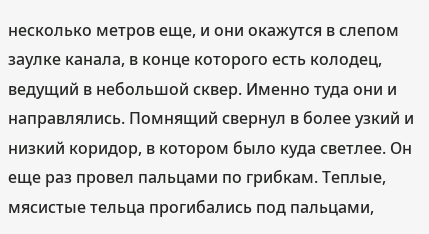несколько метров еще, и они окажутся в слепом заулке канала, в конце которого есть колодец, ведущий в небольшой сквер. Именно туда они и направлялись. Помнящий свернул в более узкий и низкий коридор, в котором было куда светлее. Он еще раз провел пальцами по грибкам. Теплые, мясистые тельца прогибались под пальцами,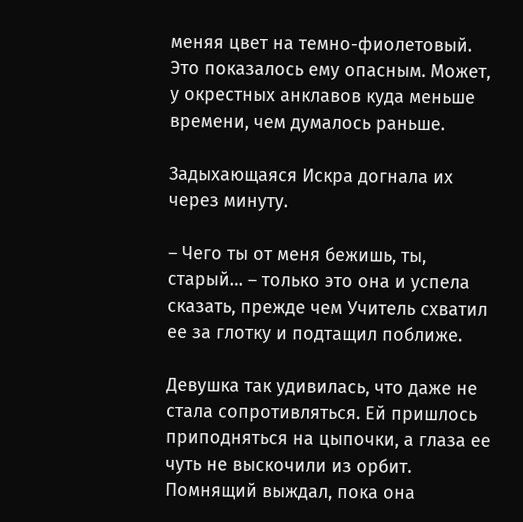меняя цвет на темно-фиолетовый. Это показалось ему опасным. Может, у окрестных анклавов куда меньше времени, чем думалось раньше.

Задыхающаяся Искра догнала их через минуту.

– Чего ты от меня бежишь, ты, старый… – только это она и успела сказать, прежде чем Учитель схватил ее за глотку и подтащил поближе.

Девушка так удивилась, что даже не стала сопротивляться. Ей пришлось приподняться на цыпочки, а глаза ее чуть не выскочили из орбит. Помнящий выждал, пока она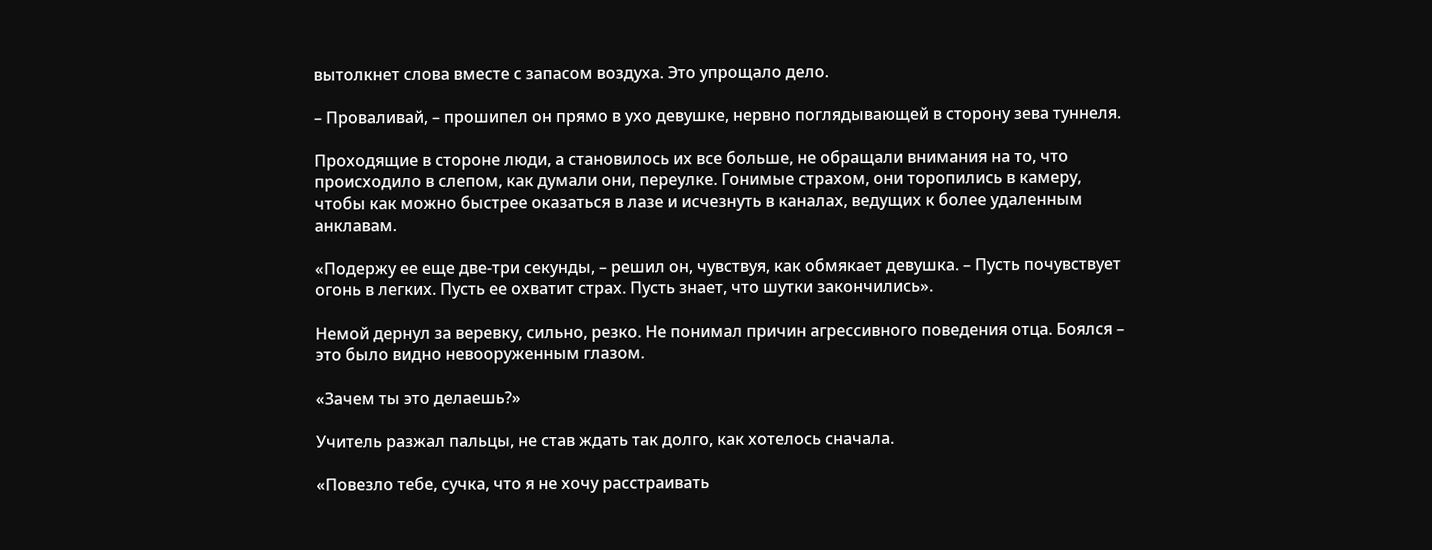вытолкнет слова вместе с запасом воздуха. Это упрощало дело.

– Проваливай, – прошипел он прямо в ухо девушке, нервно поглядывающей в сторону зева туннеля.

Проходящие в стороне люди, а становилось их все больше, не обращали внимания на то, что происходило в слепом, как думали они, переулке. Гонимые страхом, они торопились в камеру, чтобы как можно быстрее оказаться в лазе и исчезнуть в каналах, ведущих к более удаленным анклавам.

«Подержу ее еще две-три секунды, – решил он, чувствуя, как обмякает девушка. – Пусть почувствует огонь в легких. Пусть ее охватит страх. Пусть знает, что шутки закончились».

Немой дернул за веревку, сильно, резко. Не понимал причин агрессивного поведения отца. Боялся – это было видно невооруженным глазом.

«Зачем ты это делаешь?»

Учитель разжал пальцы, не став ждать так долго, как хотелось сначала.

«Повезло тебе, сучка, что я не хочу расстраивать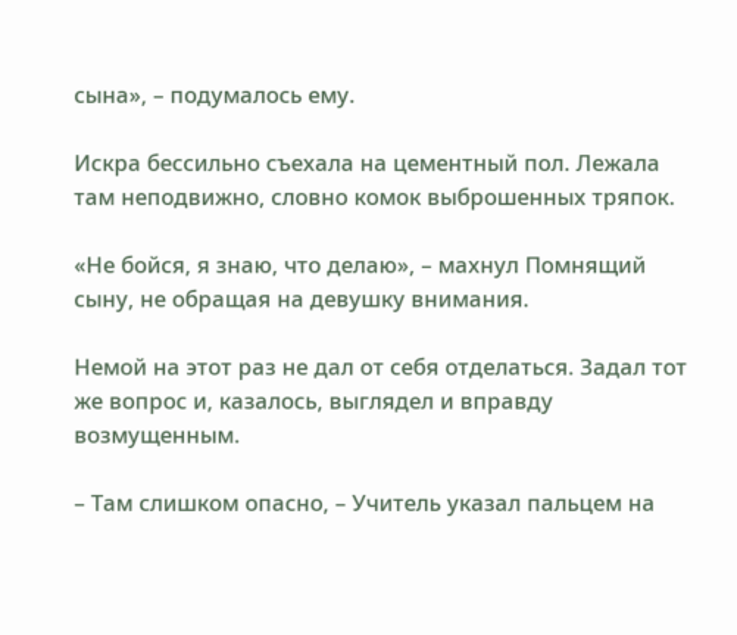сына», – подумалось ему.

Искра бессильно съехала на цементный пол. Лежала там неподвижно, словно комок выброшенных тряпок.

«Не бойся, я знаю, что делаю», – махнул Помнящий сыну, не обращая на девушку внимания.

Немой на этот раз не дал от себя отделаться. Задал тот же вопрос и, казалось, выглядел и вправду возмущенным.

– Там слишком опасно, – Учитель указал пальцем на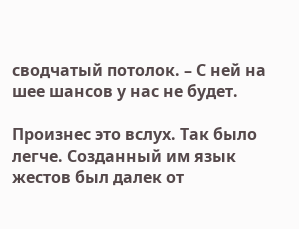сводчатый потолок. – С ней на шее шансов у нас не будет.

Произнес это вслух. Так было легче. Созданный им язык жестов был далек от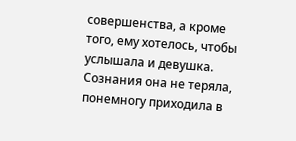совершенства, а кроме того, ему хотелось, чтобы услышала и девушка. Сознания она не теряла, понемногу приходила в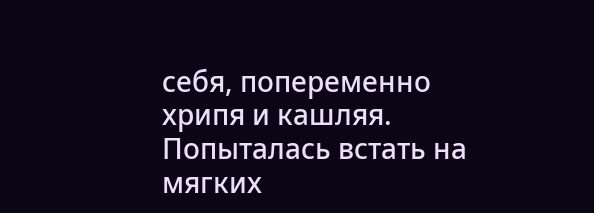себя, попеременно хрипя и кашляя. Попыталась встать на мягких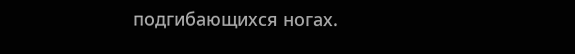подгибающихся ногах.